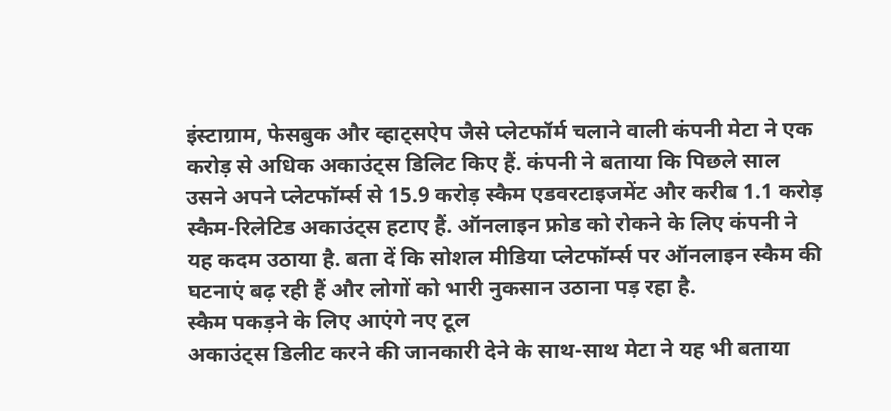इंस्टाग्राम, फेसबुक और व्हाट्सऐप जैसे प्लेटफॉर्म चलाने वाली कंपनी मेटा ने एक करोड़ से अधिक अकाउंट्स डिलिट किए हैं. कंपनी ने बताया कि पिछले साल उसने अपने प्लेटफॉर्म्स से 15.9 करोड़ स्कैम एडवरटाइजमेंट और करीब 1.1 करोड़ स्कैम-रिलेटिड अकाउंट्स हटाए हैं. ऑनलाइन फ्रोड को रोकने के लिए कंपनी ने यह कदम उठाया है. बता दें कि सोशल मीडिया प्लेटफॉर्म्स पर ऑनलाइन स्कैम की घटनाएं बढ़ रही हैं और लोगों को भारी नुकसान उठाना पड़ रहा है.
स्कैम पकड़ने के लिए आएंगे नए टूल
अकाउंट्स डिलीट करने की जानकारी देने के साथ-साथ मेटा ने यह भी बताया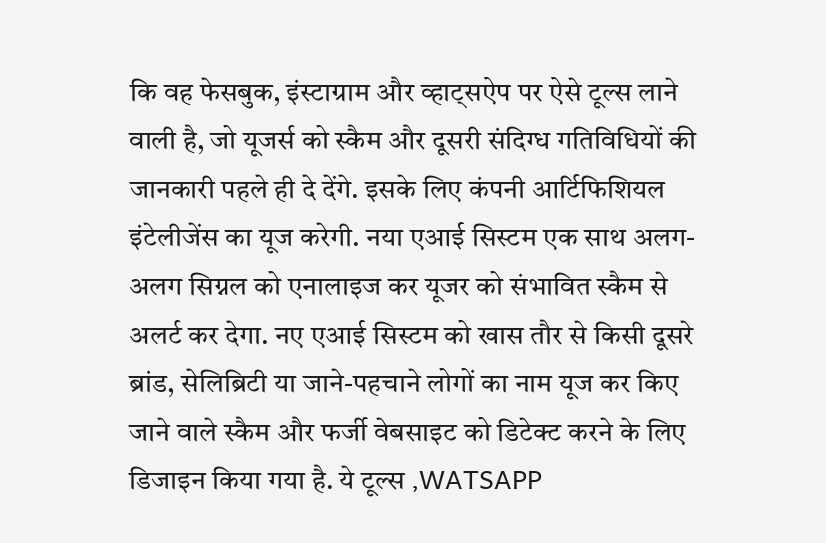कि वह फेसबुक, इंस्टाग्राम और व्हाट्सऐप पर ऐसे टूल्स लाने वाली है, जो यूजर्स को स्कैम और दूसरी संदिग्ध गतिविधियों की जानकारी पहले ही दे देंगे. इसके लिए कंपनी आर्टिफिशियल इंटेलीजेंस का यूज करेगी. नया एआई सिस्टम एक साथ अलग-अलग सिग्नल को एनालाइज कर यूजर को संभावित स्कैम से अलर्ट कर देगा. नए एआई सिस्टम को खास तौर से किसी दूसरे ब्रांड, सेलिब्रिटी या जाने-पहचाने लोगों का नाम यूज कर किए जाने वाले स्कैम और फर्जी वेबसाइट को डिटेक्ट करने के लिए डिजाइन किया गया है. ये टूल्स ,WATSAPP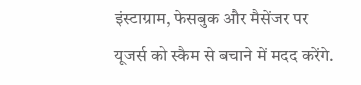इंस्टाग्राम, फेसबुक और मैसेंजर पर यूजर्स को स्कैम से बचाने में मदद करेंगे.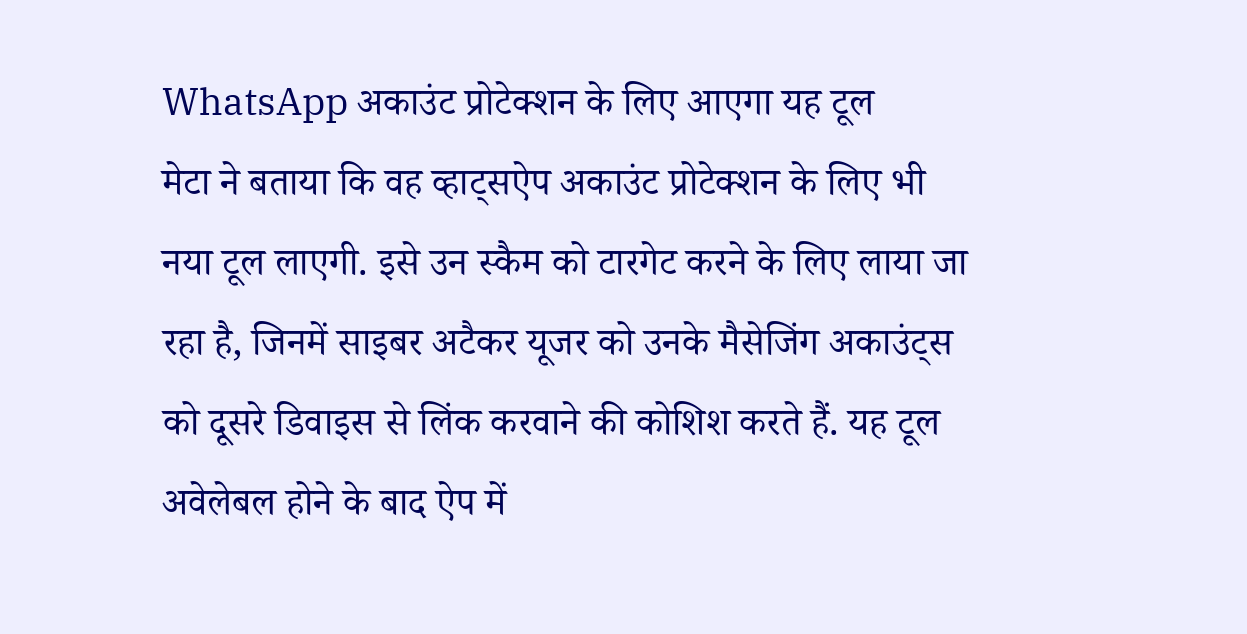WhatsApp अकाउंट प्रोटेक्शन के लिए आएगा यह टूल
मेटा ने बताया कि वह व्हाट्सऐप अकाउंट प्रोटेक्शन के लिए भी नया टूल लाएगी. इसे उन स्कैम को टारगेट करने के लिए लाया जा रहा है, जिनमें साइबर अटैकर यूजर को उनके मैसेजिंग अकाउंट्स को दूसरे डिवाइस से लिंक करवाने की कोशिश करते हैं. यह टूल अवेलेबल होने के बाद ऐप में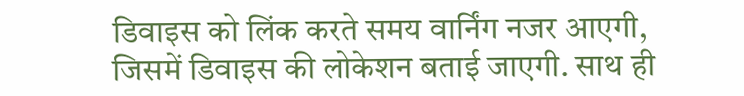डिवाइस को लिंक करते समय वार्निंग नजर आएगी, जिसमें डिवाइस की लोकेशन बताई जाएगी. साथ ही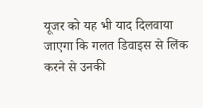यूजर को यह भी याद दिलवाया जाएगा कि गलत डिवाइस से लिंक करने से उनकी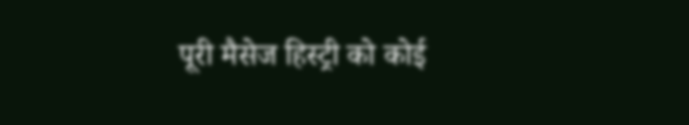पूरी मैसेज हिस्ट्री को कोई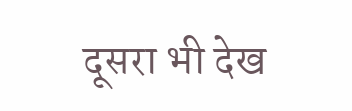दूसरा भी देख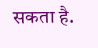सकता है.